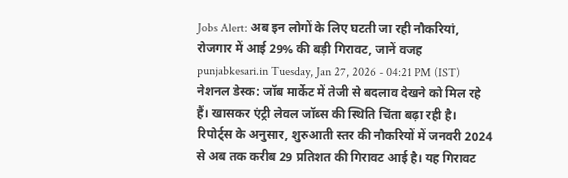Jobs Alert: अब इन लोगों के लिए घटती जा रही नौकरियां, रोजगार में आई 29% की बड़ी गिरावट, जानें वजह
punjabkesari.in Tuesday, Jan 27, 2026 - 04:21 PM (IST)
नेशनल डेस्क: जॉब मार्केट में तेजी से बदलाव देखने को मिल रहे हैं। खासकर एंट्री लेवल जॉब्स की स्थिति चिंता बढ़ा रही है। रिपोर्ट्स के अनुसार, शुरुआती स्तर की नौकरियों में जनवरी 2024 से अब तक करीब 29 प्रतिशत की गिरावट आई है। यह गिरावट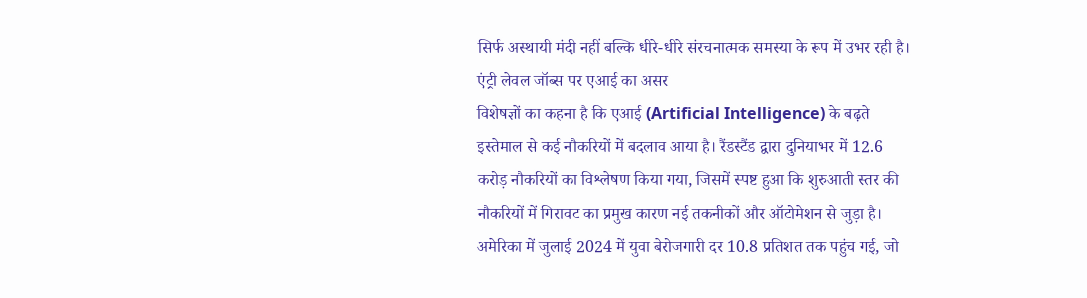सिर्फ अस्थायी मंदी नहीं बल्कि धीरे-धीरे संरचनात्मक समस्या के रूप में उभर रही है।
एंट्री लेवल जॉब्स पर एआई का असर
विशेषज्ञों का कहना है कि एआई (Artificial Intelligence) के बढ़ते इस्तेमाल से कई नौकरियों में बदलाव आया है। रैंडस्टैंड द्वारा दुनियाभर में 12.6 करोड़ नौकरियों का विश्लेषण किया गया, जिसमें स्पष्ट हुआ कि शुरुआती स्तर की नौकरियों में गिरावट का प्रमुख कारण नई तकनीकों और ऑटोमेशन से जुड़ा है।
अमेरिका में जुलाई 2024 में युवा बेरोजगारी दर 10.8 प्रतिशत तक पहुंच गई, जो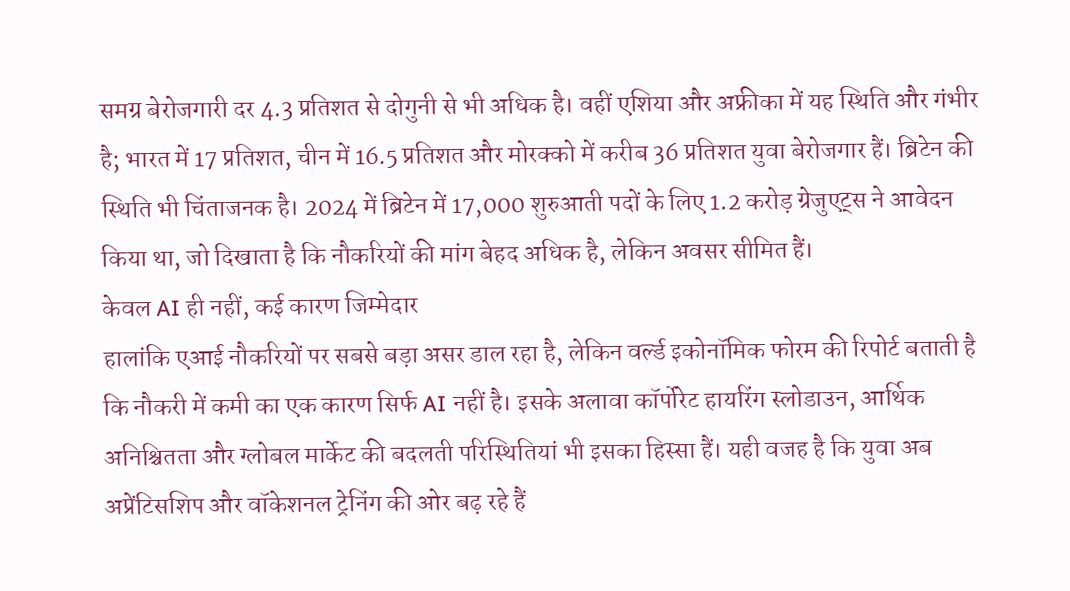समग्र बेरोजगारी दर 4.3 प्रतिशत से दोगुनी से भी अधिक है। वहीं एशिया और अफ्रीका में यह स्थिति और गंभीर है; भारत में 17 प्रतिशत, चीन में 16.5 प्रतिशत और मोरक्को में करीब 36 प्रतिशत युवा बेरोजगार हैं। ब्रिटेन की स्थिति भी चिंताजनक है। 2024 में ब्रिटेन में 17,000 शुरुआती पदों के लिए 1.2 करोड़ ग्रेजुएट्स ने आवेदन किया था, जो दिखाता है कि नौकरियों की मांग बेहद अधिक है, लेकिन अवसर सीमित हैं।
केवल AI ही नहीं, कई कारण जिम्मेदार
हालांकि एआई नौकरियों पर सबसे बड़ा असर डाल रहा है, लेकिन वर्ल्ड इकोनॉमिक फोरम की रिपोर्ट बताती है कि नौकरी में कमी का एक कारण सिर्फ AI नहीं है। इसके अलावा कॉर्पोरेट हायरिंग स्लोडाउन, आर्थिक अनिश्चितता और ग्लोबल मार्केट की बदलती परिस्थितियां भी इसका हिस्सा हैं। यही वजह है कि युवा अब अप्रेंटिसशिप और वॉकेशनल ट्रेनिंग की ओर बढ़ रहे हैं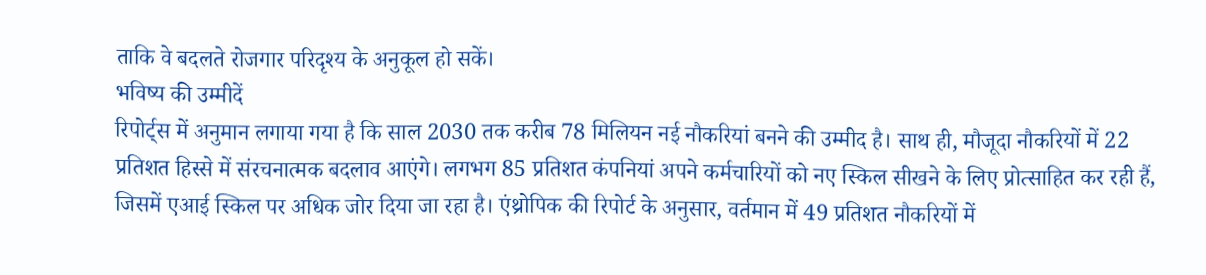ताकि वे बदलते रोजगार परिदृश्य के अनुकूल हो सकें।
भविष्य की उम्मीदें
रिपोर्ट्स में अनुमान लगाया गया है कि साल 2030 तक करीब 78 मिलियन नई नौकरियां बनने की उम्मीद है। साथ ही, मौजूदा नौकरियों में 22 प्रतिशत हिस्से में संरचनात्मक बदलाव आएंगे। लगभग 85 प्रतिशत कंपनियां अपने कर्मचारियों को नए स्किल सीखने के लिए प्रोत्साहित कर रही हैं, जिसमें एआई स्किल पर अधिक जोर दिया जा रहा है। एंथ्रोपिक की रिपोर्ट के अनुसार, वर्तमान में 49 प्रतिशत नौकरियों में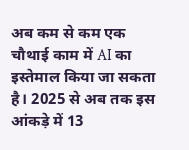अब कम से कम एक चौथाई काम में AI का इस्तेमाल किया जा सकता है। 2025 से अब तक इस आंकड़े में 13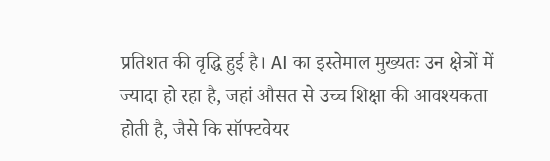प्रतिशत की वृद्धि हुई है। AI का इस्तेमाल मुख्यतः उन क्षेत्रों में ज्यादा हो रहा है, जहां औसत से उच्च शिक्षा की आवश्यकता होती है, जैसे कि सॉफ्टवेयर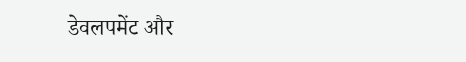डेवलपमेंट और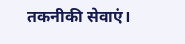तकनीकी सेवाएं।